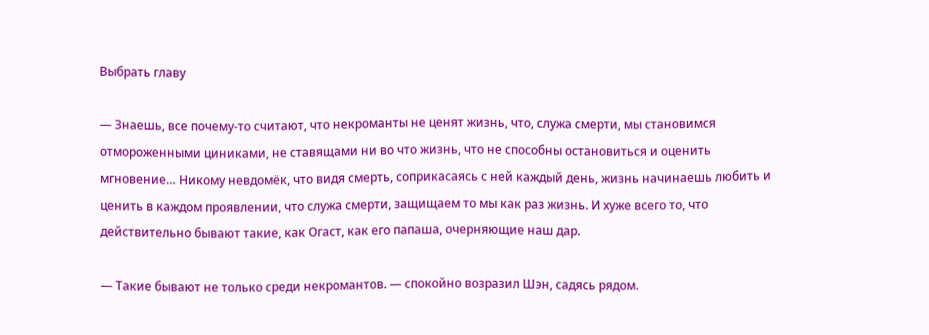Выбрать главу

— Знаешь, все почему-то считают, что некроманты не ценят жизнь, что, служа смерти, мы становимся отмороженными циниками, не ставящами ни во что жизнь, что не способны остановиться и оценить мгновение… Никому невдомёк, что видя смерть, соприкасаясь с ней каждый день, жизнь начинаешь любить и ценить в каждом проявлении, что служа смерти, защищаем то мы как раз жизнь. И хуже всего то, что действительно бывают такие, как Огаст, как его папаша, очерняющие наш дар.

— Такие бывают не только среди некромантов. — спокойно возразил Шэн, садясь рядом.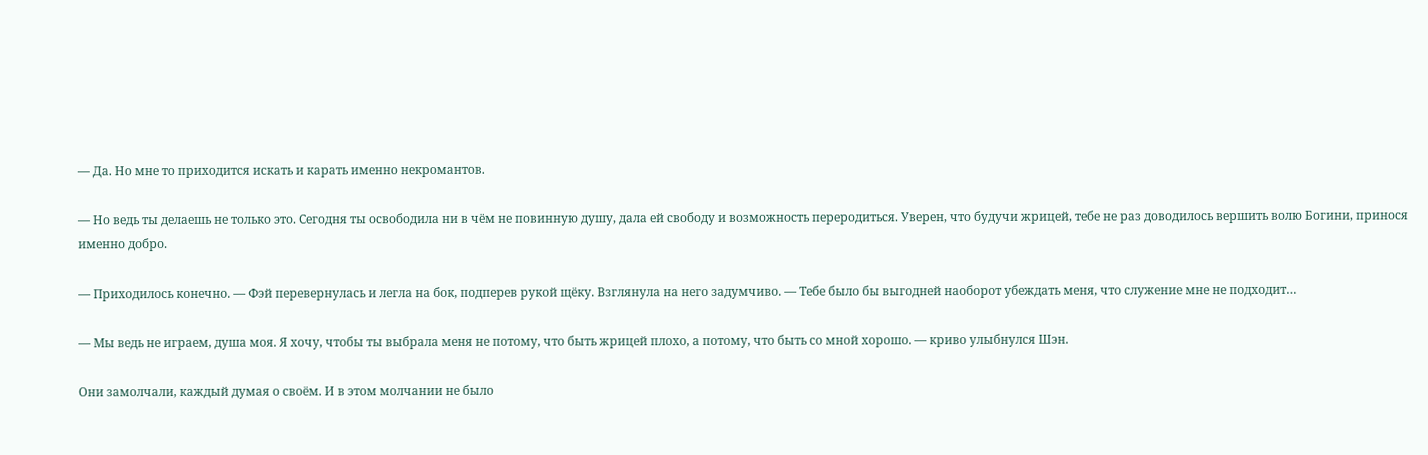— Да. Но мне то приходится искать и карать именно некромантов.

— Но ведь ты делаешь не только это. Сегодня ты освободила ни в чём не повинную душу, дала ей свободу и возможность переродиться. Уверен, что будучи жрицей, тебе не раз доводилось вершить волю Богини, принося именно добро.

— Приходилось конечно. — Фэй перевернулась и легла на бок, подперев рукой щёку. Взглянула на него задумчиво. — Тебе было бы выгодней наоборот убеждать меня, что служение мне не подходит…

— Мы ведь не играем, душа моя. Я хочу, чтобы ты выбрала меня не потому, что быть жрицей плохо, а потому, что быть со мной хорошо. — криво улыбнулся Шэн.

Они замолчали, каждый думая о своём. И в этом молчании не было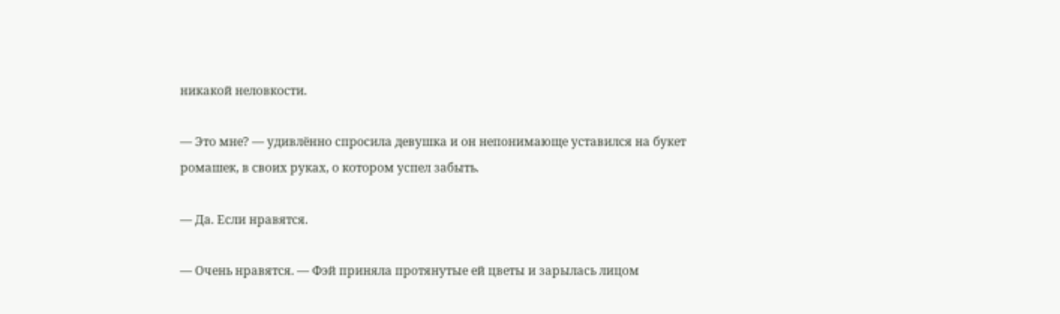никакой неловкости.

— Это мне? — удивлённо спросила девушка и он непонимающе уставился на букет ромашек, в своих руках, о котором успел забыть.

— Да. Если нравятся.

— Очень нравятся. — Фэй приняла протянутые ей цветы и зарылась лицом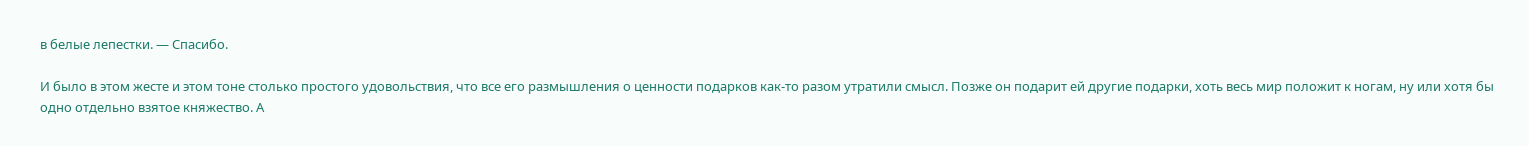в белые лепестки. — Спасибо.

И было в этом жесте и этом тоне столько простого удовольствия, что все его размышления о ценности подарков как-то разом утратили смысл. Позже он подарит ей другие подарки, хоть весь мир положит к ногам, ну или хотя бы одно отдельно взятое княжество. А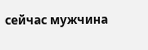сейчас мужчина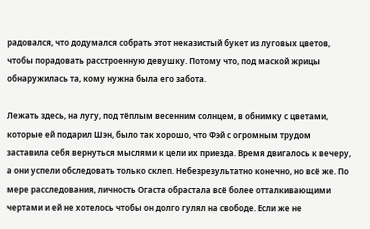радовался, что додумался собрать этот неказистый букет из луговых цветов, чтобы порадовать расстроенную девушку. Потому что, под маской жрицы обнаружилась та, кому нужна была его забота.

Лежать здесь, на лугу, под тёплым весенним солнцем, в обнимку с цветами, которые ей подарил Шэн, было так хорошо, что Фэй с огромным трудом заставила себя вернуться мыслями к цели их приезда. Время двигалось к вечеру, а они успели обследовать только склеп. Небезрезультатно конечно, но всё же. По мере расследования, личность Огаста обрастала всё более отталкивающими чертами и ей не хотелось чтобы он долго гулял на свободе. Если же не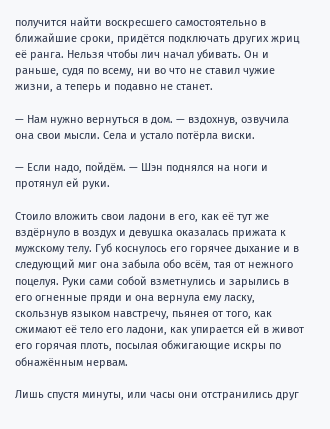получится найти воскресшего самостоятельно в ближайшие сроки, придётся подключать других жриц её ранга. Нельзя чтобы лич начал убивать. Он и раньше, судя по всему, ни во что не ставил чужие жизни, а теперь и подавно не станет.

— Нам нужно вернуться в дом. — вздохнув, озвучила она свои мысли. Села и устало потёрла виски.

— Если надо, пойдём. — Шэн поднялся на ноги и протянул ей руки.

Стоило вложить свои ладони в его, как её тут же вздёрнуло в воздух и девушка оказалась прижата к мужскому телу. Губ коснулось его горячее дыхание и в следующий миг она забыла обо всём, тая от нежного поцелуя. Руки сами собой взметнулись и зарылись в его огненные пряди и она вернула ему ласку, скользнув языком навстречу, пьянея от того, как сжимают её тело его ладони, как упирается ей в живот его горячая плоть, посылая обжигающие искры по обнажённым нервам.

Лишь спустя минуты, или часы они отстранились друг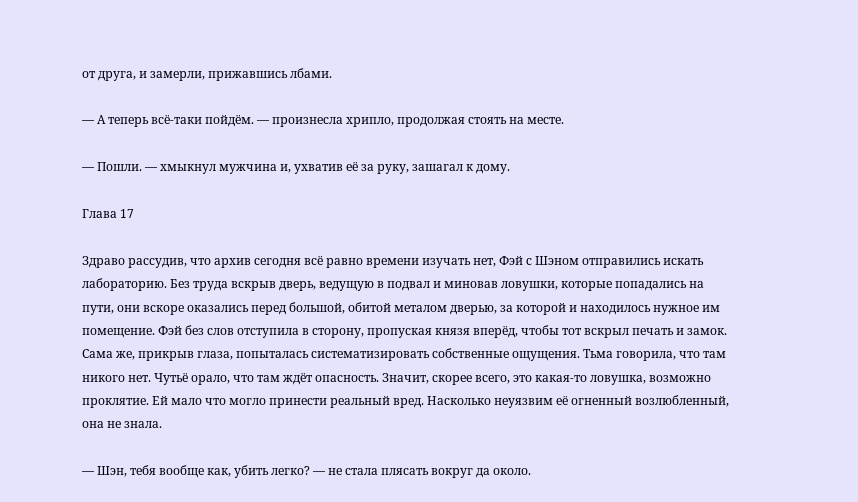от друга, и замерли, прижавшись лбами.

— А теперь всё-таки пойдём. — произнесла хрипло, продолжая стоять на месте.

— Пошли. — хмыкнул мужчина и, ухватив её за руку, зашагал к дому.

Глава 17

Здраво рассудив, что архив сегодня всё равно времени изучать нет, Фэй с Шэном отправились искать лабораторию. Без труда вскрыв дверь, ведущую в подвал и миновав ловушки, которые попадались на пути, они вскоре оказались перед большой, обитой металом дверью, за которой и находилось нужное им помещение. Фэй без слов отступила в сторону, пропуская князя вперёд, чтобы тот вскрыл печать и замок. Сама же, прикрыв глаза, попыталась систематизировать собственные ощущения. Тьма говорила, что там никого нет. Чутьё орало, что там ждёт опасность. Значит, скорее всего, это какая-то ловушка, возможно проклятие. Ей мало что могло принести реальный вред. Насколько неуязвим её огненный возлюбленный, она не знала.

— Шэн, тебя вообще как, убить легко? — не стала плясать вокруг да около.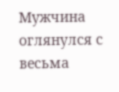Мужчина оглянулся с весьма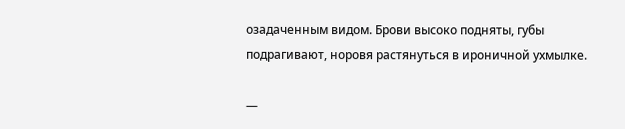озадаченным видом. Брови высоко подняты, губы подрагивают, норовя растянуться в ироничной ухмылке.

—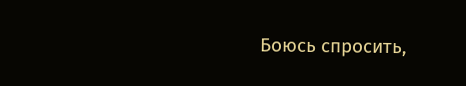Боюсь спросить,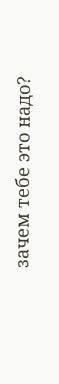зачем тебе это надо?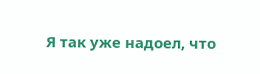Я так уже надоел, что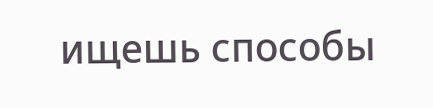ищешь способы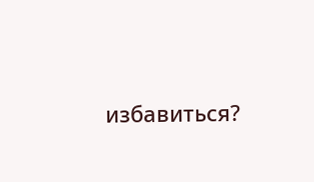избавиться?